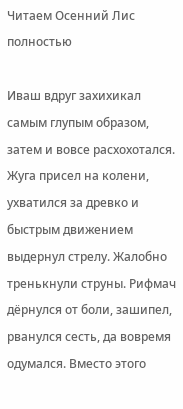Читаем Осенний Лис полностью

Иваш вдруг захихикал самым глупым образом, затем и вовсе расхохотался. Жуга присел на колени, ухватился за древко и быстрым движением выдернул стрелу. Жалобно тренькнули струны. Рифмач дёрнулся от боли, зашипел, рванулся сесть, да вовремя одумался. Вместо этого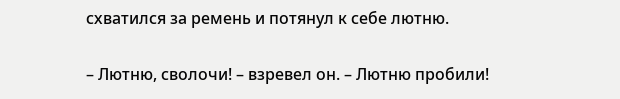схватился за ремень и потянул к себе лютню.

– Лютню, сволочи! – взревел он. – Лютню пробили!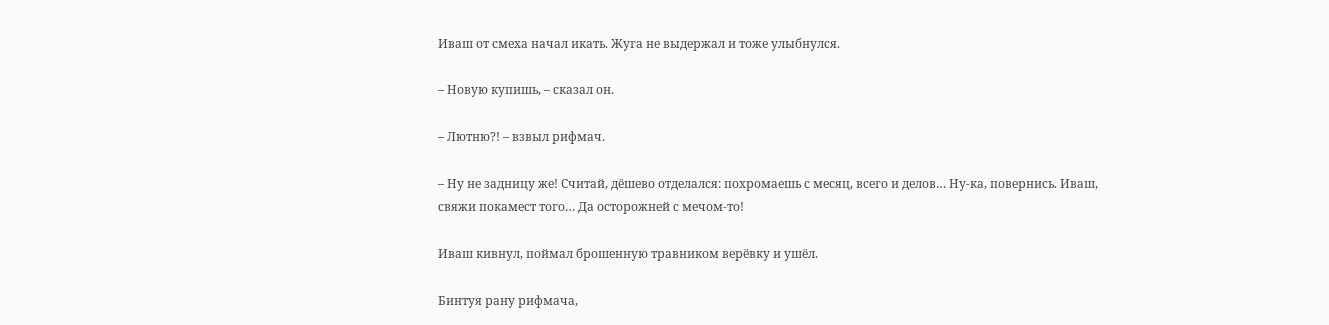Иваш от смеха начал икать. Жуга не выдержал и тоже улыбнулся.

– Новую купишь, – сказал он.

– Лютню?! – взвыл рифмач.

– Ну не задницу же! Считай, дёшево отделался: похромаешь с месяц, всего и делов… Ну-ка, повернись. Иваш, свяжи покамест того… Да осторожней с мечом-то!

Иваш кивнул, поймал брошенную травником верёвку и ушёл.

Бинтуя рану рифмача,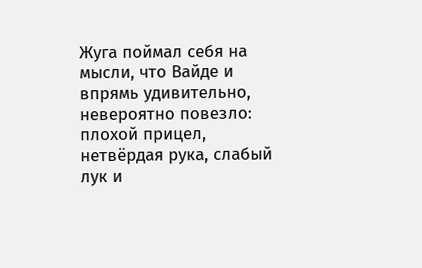Жуга поймал себя на мысли, что Вайде и впрямь удивительно, невероятно повезло: плохой прицел, нетвёрдая рука, слабый лук и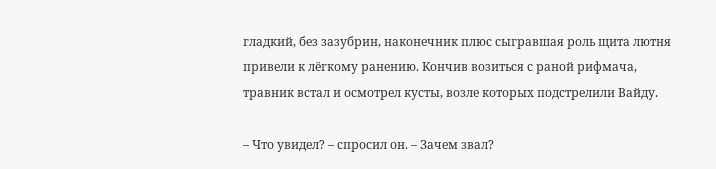гладкий, без зазубрин, наконечник плюс сыгравшая роль щита лютня привели к лёгкому ранению. Кончив возиться с раной рифмача, травник встал и осмотрел кусты, возле которых подстрелили Вайду.

– Что увидел? – спросил он. – Зачем звал?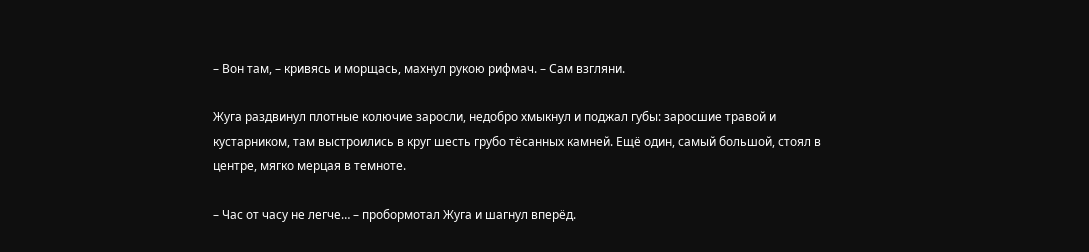– Вон там, – кривясь и морщась, махнул рукою рифмач. – Сам взгляни.

Жуга раздвинул плотные колючие заросли, недобро хмыкнул и поджал губы: заросшие травой и кустарником, там выстроились в круг шесть грубо тёсанных камней. Ещё один, самый большой, стоял в центре, мягко мерцая в темноте.

– Час от часу не легче… – пробормотал Жуга и шагнул вперёд.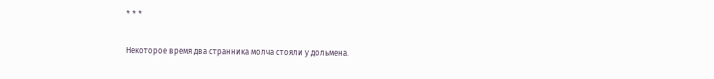* * *

Некоторое время два странника молча стояли у дольмена.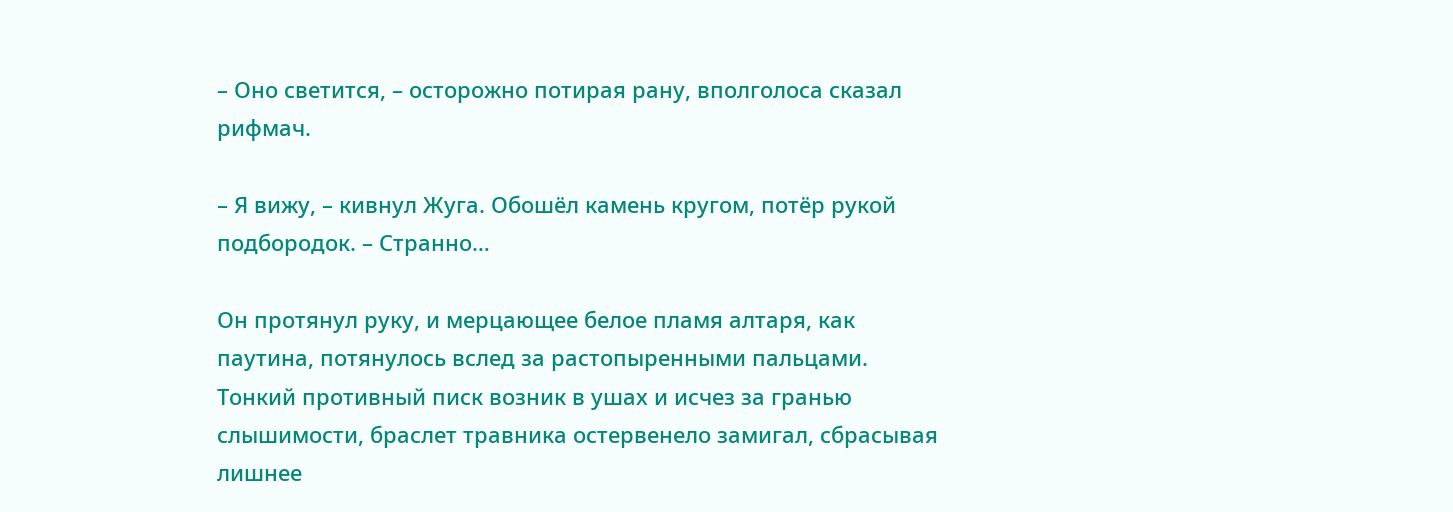– Оно светится, – осторожно потирая рану, вполголоса сказал рифмач.

– Я вижу, – кивнул Жуга. Обошёл камень кругом, потёр рукой подбородок. – Странно…

Он протянул руку, и мерцающее белое пламя алтаря, как паутина, потянулось вслед за растопыренными пальцами. Тонкий противный писк возник в ушах и исчез за гранью слышимости, браслет травника остервенело замигал, сбрасывая лишнее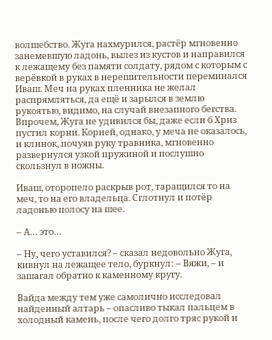волшебство. Жуга нахмурился, растёр мгновенно занемевшую ладонь, вылез из кустов и направился к лежащему без памяти солдату, рядом с которым с верёвкой в руках в нерешительности переминался Иваш. Меч на руках пленника не желал распрямляться, да ещё и зарылся в землю рукоятью, видимо, на случай внезапного бегства. Впрочем, Жуга не удивился бы, даже если б Хриз пустил корни. Корней, однако, у меча не оказалось, и клинок, почуяв руку травника, мгновенно развернулся узкой пружиной и послушно скользнул в ножны.

Иваш, оторопело раскрыв рот, таращился то на меч, то на его владельца. Сглотнул и потёр ладонью полосу на шее.

– А… это…

– Ну, чего уставился? – сказал недовольно Жуга, кивнул на лежащее тело, буркнул: – Вяжи, – и зашагал обратно к каменному кругу.

Вайда между тем уже самолично исследовал найденный алтарь – опасливо тыкал пальцем в холодный камень, после чего долго тряс рукой и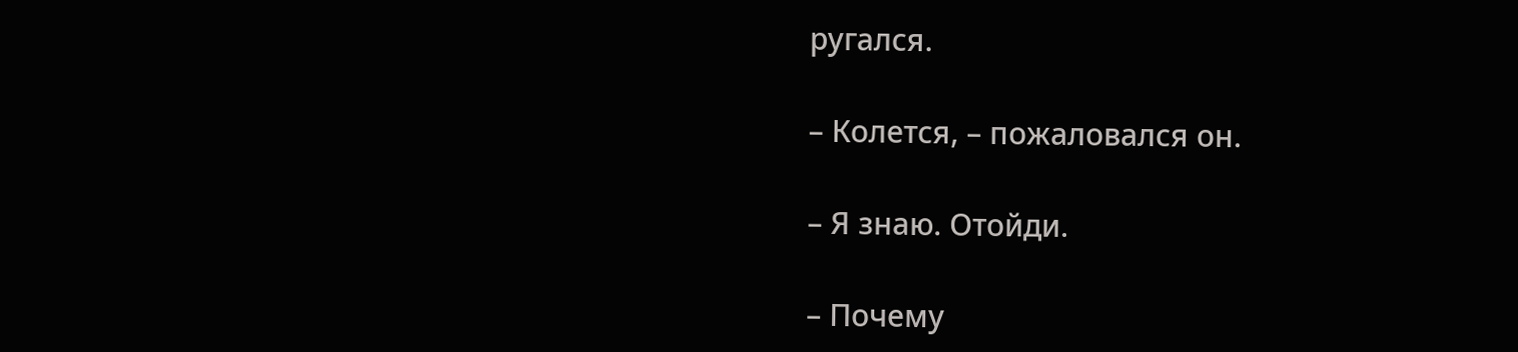ругался.

– Колется, – пожаловался он.

– Я знаю. Отойди.

– Почему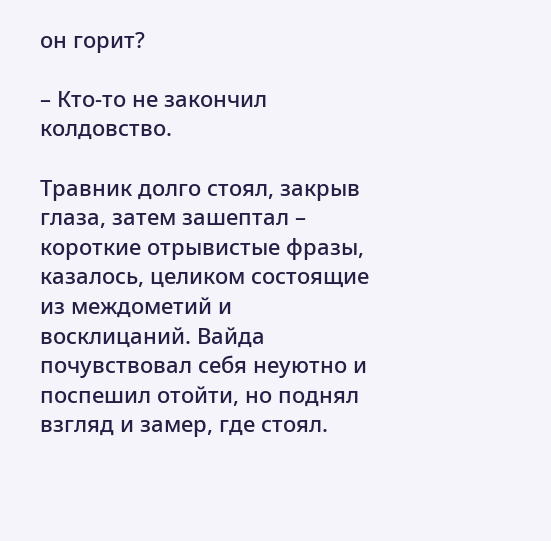он горит?

– Кто-то не закончил колдовство.

Травник долго стоял, закрыв глаза, затем зашептал – короткие отрывистые фразы, казалось, целиком состоящие из междометий и восклицаний. Вайда почувствовал себя неуютно и поспешил отойти, но поднял взгляд и замер, где стоял.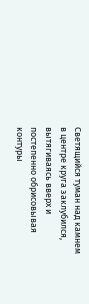Светящийся туман над камнем в центре круга заклубился, вытягиваясь вверх и постепенно обрисовывая контуры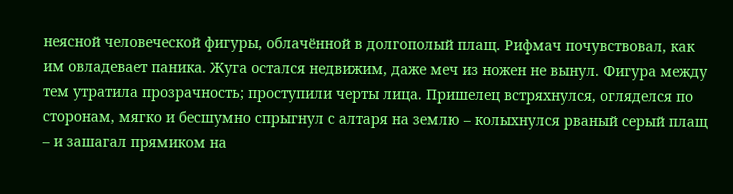неясной человеческой фигуры, облачённой в долгополый плащ. Рифмач почувствовал, как им овладевает паника. Жуга остался недвижим, даже меч из ножен не вынул. Фигура между тем утратила прозрачность; проступили черты лица. Пришелец встряхнулся, огляделся по сторонам, мягко и бесшумно спрыгнул с алтаря на землю – колыхнулся рваный серый плащ – и зашагал прямиком на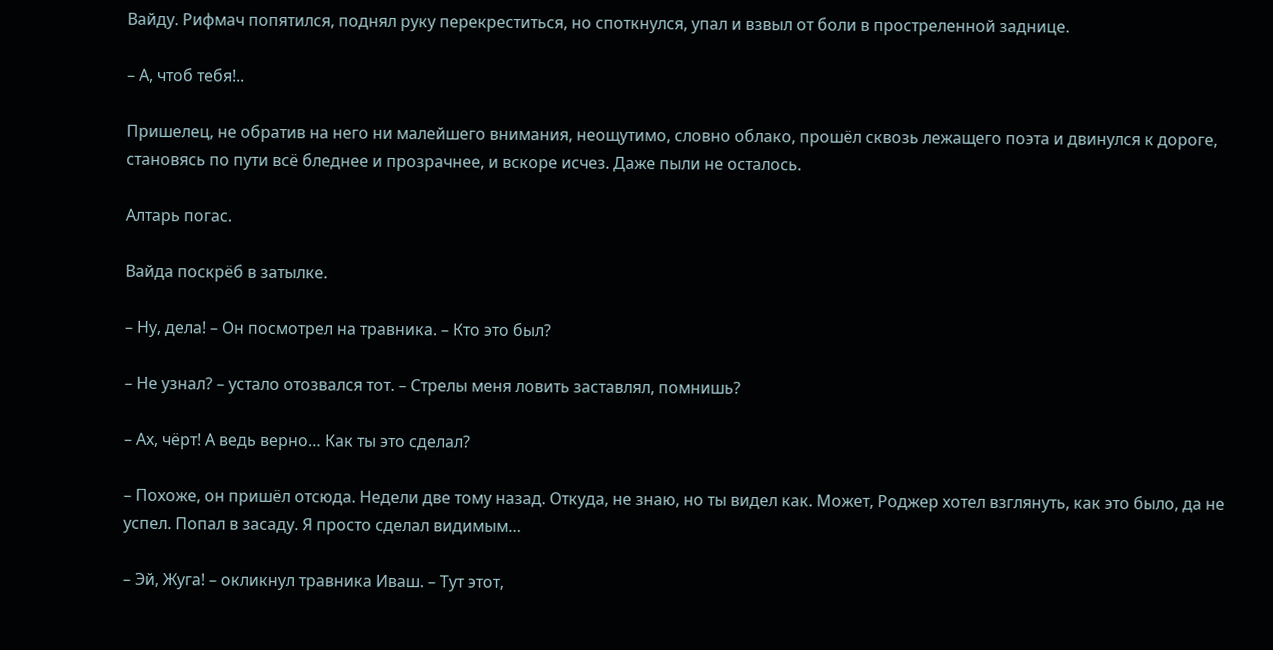Вайду. Рифмач попятился, поднял руку перекреститься, но споткнулся, упал и взвыл от боли в простреленной заднице.

– А, чтоб тебя!..

Пришелец, не обратив на него ни малейшего внимания, неощутимо, словно облако, прошёл сквозь лежащего поэта и двинулся к дороге, становясь по пути всё бледнее и прозрачнее, и вскоре исчез. Даже пыли не осталось.

Алтарь погас.

Вайда поскрёб в затылке.

– Ну, дела! – Он посмотрел на травника. – Кто это был?

– Не узнал? – устало отозвался тот. – Стрелы меня ловить заставлял, помнишь?

– Ах, чёрт! А ведь верно… Как ты это сделал?

– Похоже, он пришёл отсюда. Недели две тому назад. Откуда, не знаю, но ты видел как. Может, Роджер хотел взглянуть, как это было, да не успел. Попал в засаду. Я просто сделал видимым…

– Эй, Жуга! – окликнул травника Иваш. – Тут этот,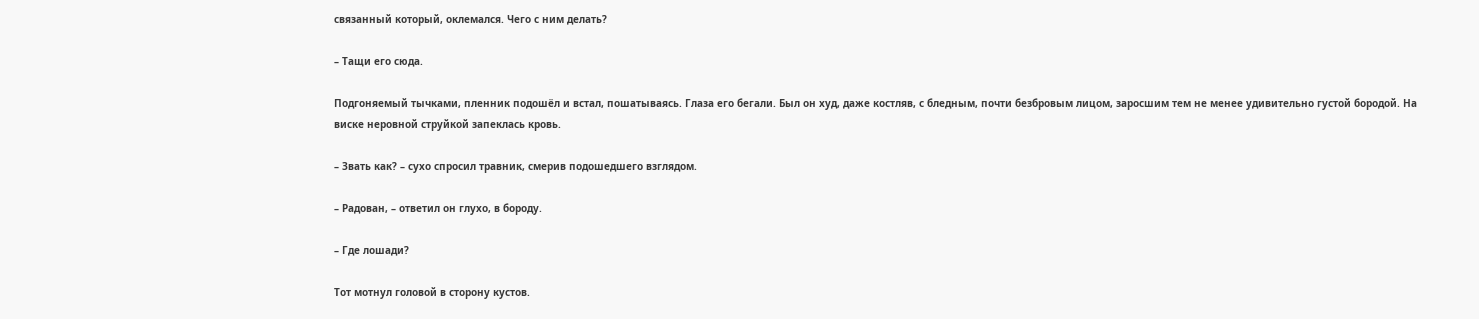связанный который, оклемался. Чего с ним делать?

– Тащи его сюда.

Подгоняемый тычками, пленник подошёл и встал, пошатываясь. Глаза его бегали. Был он худ, даже костляв, с бледным, почти безбровым лицом, заросшим тем не менее удивительно густой бородой. На виске неровной струйкой запеклась кровь.

– Звать как? – сухо спросил травник, смерив подошедшего взглядом.

– Радован, – ответил он глухо, в бороду.

– Где лошади?

Тот мотнул головой в сторону кустов.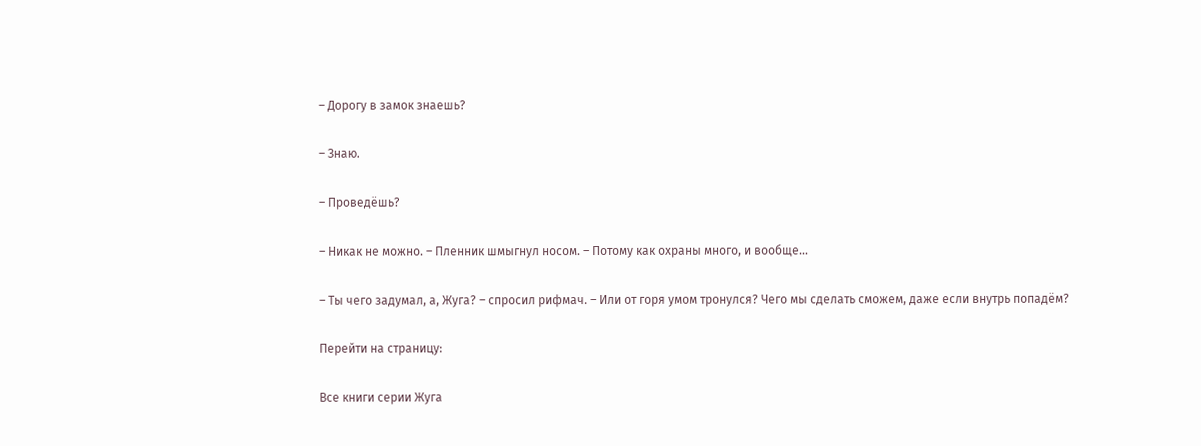– Дорогу в замок знаешь?

– Знаю.

– Проведёшь?

– Никак не можно. – Пленник шмыгнул носом. – Потому как охраны много, и вообще…

– Ты чего задумал, а, Жуга? – спросил рифмач. – Или от горя умом тронулся? Чего мы сделать сможем, даже если внутрь попадём?

Перейти на страницу:

Все книги серии Жуга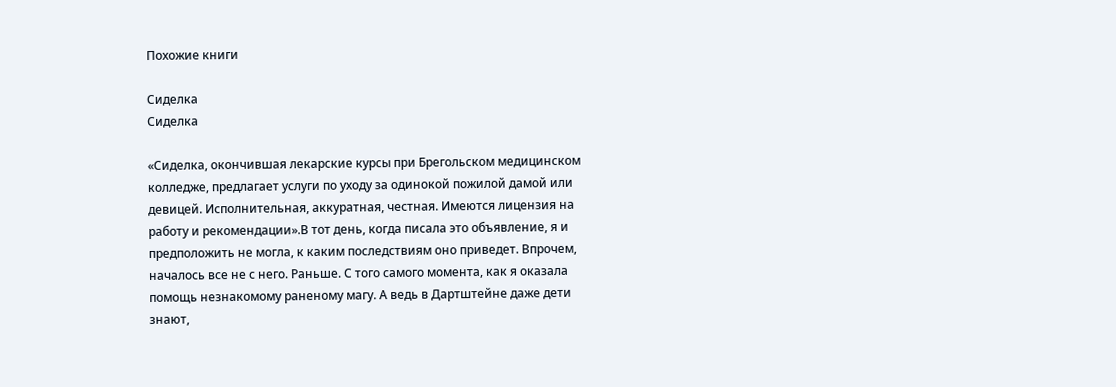Похожие книги

Сиделка
Сиделка

«Сиделка, окончившая лекарские курсы при Брегольском медицинском колледже, предлагает услуги по уходу за одинокой пожилой дамой или девицей. Исполнительная, аккуратная, честная. Имеются лицензия на работу и рекомендации».В тот день, когда писала это объявление, я и предположить не могла, к каким последствиям оно приведет. Впрочем, началось все не с него. Раньше. С того самого момента, как я оказала помощь незнакомому раненому магу. А ведь в Дартштейне даже дети знают,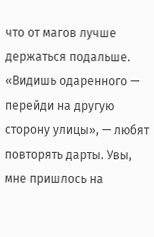что от магов лучше держаться подальше. «Видишь одаренного — перейди на другую сторону улицы», — любят повторять дарты. Увы, мне пришлось на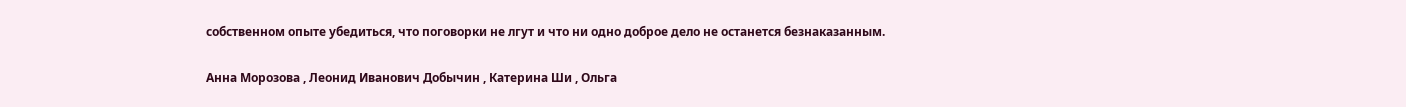собственном опыте убедиться, что поговорки не лгут и что ни одно доброе дело не останется безнаказанным.

Анна Морозова , Леонид Иванович Добычин , Катерина Ши , Ольга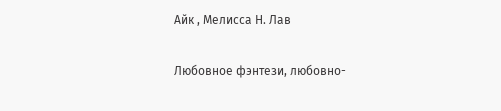Айк , Мелисса Н. Лав

Любовное фэнтези, любовно-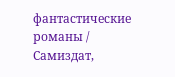фантастические романы / Самиздат,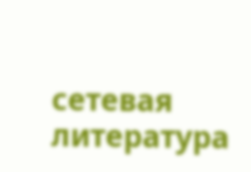сетевая литература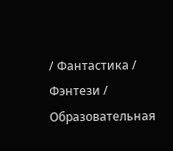/ Фантастика / Фэнтези / Образовательная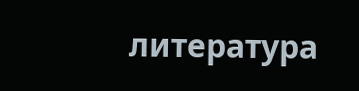литература